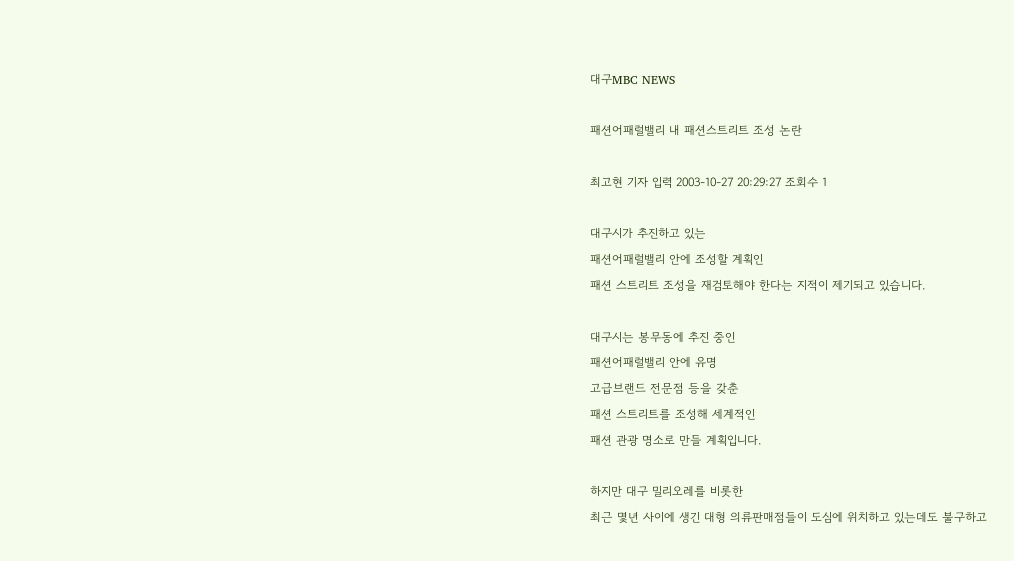대구MBC NEWS

패션어패럴밸리 내 패션스트리트 조성 논란

최고현 기자 입력 2003-10-27 20:29:27 조회수 1

대구시가 추진하고 있는
패션어패럴밸리 안에 조성할 계획인
패션 스트리트 조성을 재검토해야 한다는 지적이 제기되고 있습니다.

대구시는 봉무동에 추진 중인
패션어패럴밸리 안에 유명
고급브랜드 전문점 등을 갖춘
패션 스트리트를 조성해 세계적인
패션 관광 명소로 만들 계획입니다.

하지만 대구 밀리오레를 비롯한
최근 몇년 사이에 생긴 대형 의류판매점들이 도심에 위치하고 있는데도 불구하고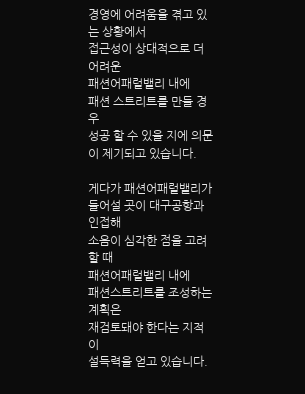경영에 어려움을 겪고 있는 상황에서
접근성이 상대적으로 더 어려운
패션어패럴밸리 내에
패션 스트리트를 만들 경우
성공 할 수 있을 지에 의문이 제기되고 있습니다.

게다가 패션어패럴밸리가 들어설 곳이 대구공항과 인접해
소음이 심각한 점을 고려할 때
패션어패럴밸리 내에
패션스트리트를 조성하는 계획은
재검토돼야 한다는 지적이
설득력을 얻고 있습니다.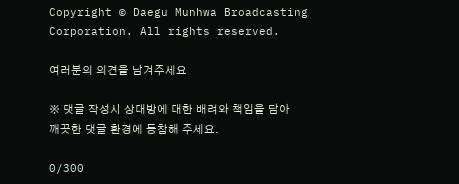Copyright © Daegu Munhwa Broadcasting Corporation. All rights reserved.

여러분의 의견을 남겨주세요

※ 댓글 작성시 상대방에 대한 배려와 책임을 담아 깨끗한 댓글 환경에 동참해 주세요.

0/300